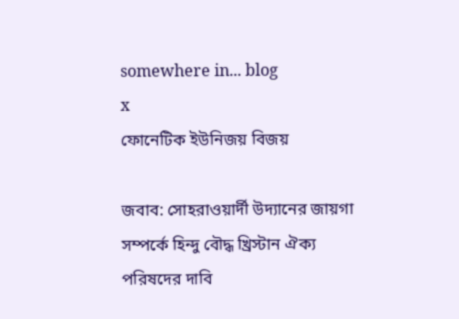somewhere in... blog
x
ফোনেটিক ইউনিজয় বিজয়

জবাব: সোহরাওয়ার্দী উদ্যানের জায়গা সম্পর্কে হিন্দু বৌদ্ধ খ্রিস্টান ঐক্য পরিষদের দাবি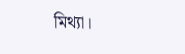মিথ্যা।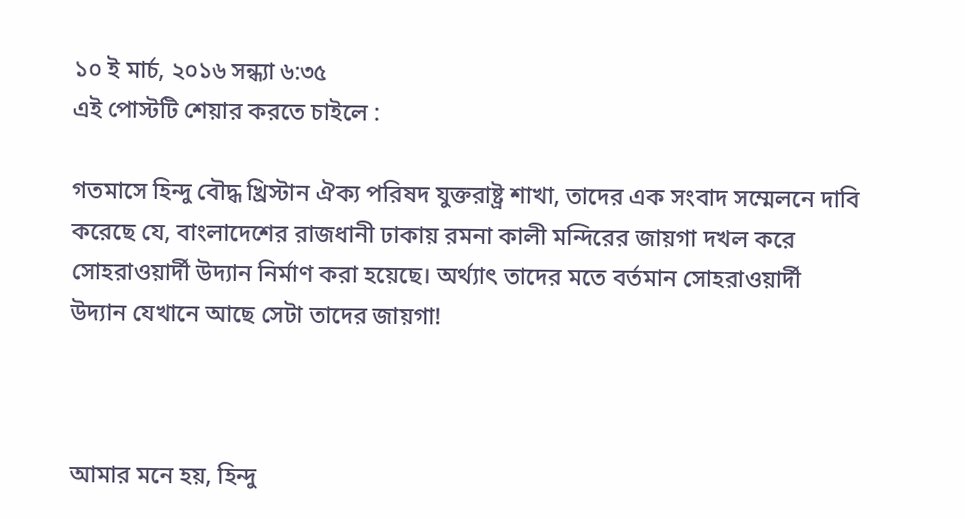১০ ই মার্চ, ২০১৬ সন্ধ্যা ৬:৩৫
এই পোস্টটি শেয়ার করতে চাইলে :

গতমাসে হিন্দু বৌদ্ধ খ্রিস্টান ঐক্য পরিষদ যুক্তরাষ্ট্র শাখা, তাদের এক সংবাদ সম্মেলনে দাবি করেছে যে, বাংলাদেশের রাজধানী ঢাকায় রমনা কালী মন্দিরের জায়গা দখল করে সোহরাওয়ার্দী উদ্যান নির্মাণ করা হয়েছে। অর্থ্যাৎ তাদের মতে বর্তমান সোহরাওয়ার্দী উদ্যান যেখানে আছে সেটা তাদের জায়গা!



আমার মনে হয়, হিন্দু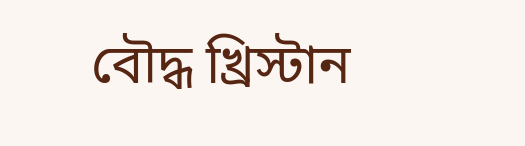বৌদ্ধ খ্রিস্টান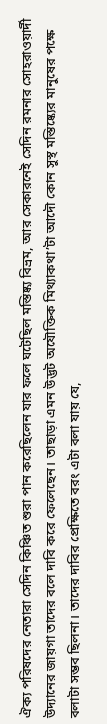ঐক্য পরিষদের নেতারা সেদিন কিঞ্চিত শুরা পান করেছিলেন যার ফলে ঘটেছিল মস্তিষ্ক্য বিভ্রম, আর সেকারনেই সেদিন রমনার সোহরাওয়ার্দী উদ্যানের জায়গা তাদের বলে দাবি করে ফেলেছেন। তাছাড়া এমন উদ্ভট অযৌক্তিক মিথ্যাকথা’টা আদৌ কোন সুস্থ মস্তিষ্ক্যের মানুষের পক্ষে বলাটা সম্ভব ছিলনা। তাদের দাবির প্রেক্ষিতে বরং এটা বলা যায় যে,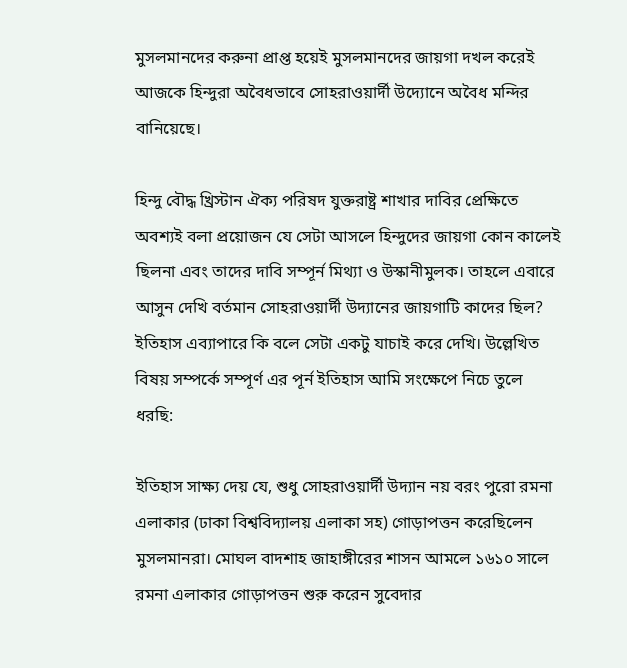মুসলমানদের করুনা প্রাপ্ত হয়েই মুসলমানদের জায়গা দখল করেই আজকে হিন্দুরা অবৈধভাবে সোহরাওয়ার্দী উদ্যোনে অবৈধ মন্দির বানিয়েছে।

হিন্দু বৌদ্ধ খ্রিস্টান ঐক্য পরিষদ যুক্তরাষ্ট্র শাখার দাবির প্রেক্ষিতে অবশ্যই বলা প্রয়োজন যে সেটা আসলে হিন্দুদের জায়গা কোন কালেই ছিলনা এবং তাদের দাবি সম্পূর্ন মিথ্যা ও উস্কানীমুলক। তাহলে এবারে আসুন দেখি বর্তমান সোহরাওয়ার্দী উদ্যানের জায়গাটি কাদের ছিল? ইতিহাস এব্যাপারে কি বলে সেটা একটু যাচাই করে দেখি। উল্লেখিত বিষয় সম্পর্কে সম্পূর্ণ এর পূর্ন ইতিহাস আমি সংক্ষেপে নিচে তুলে ধরছি:

ইতিহাস সাক্ষ্য দেয় যে, শুধু সোহরাওয়ার্দী উদ্যান নয় বরং পুরো রমনা এলাকার (ঢাকা বিশ্ববিদ্যালয় এলাকা সহ) গোড়াপত্তন করেছিলেন মুসলমানরা। মোঘল বাদশাহ জাহাঙ্গীরের শাসন আমলে ১৬১০ সালে রমনা এলাকার গোড়াপত্তন শুরু করেন সুবেদার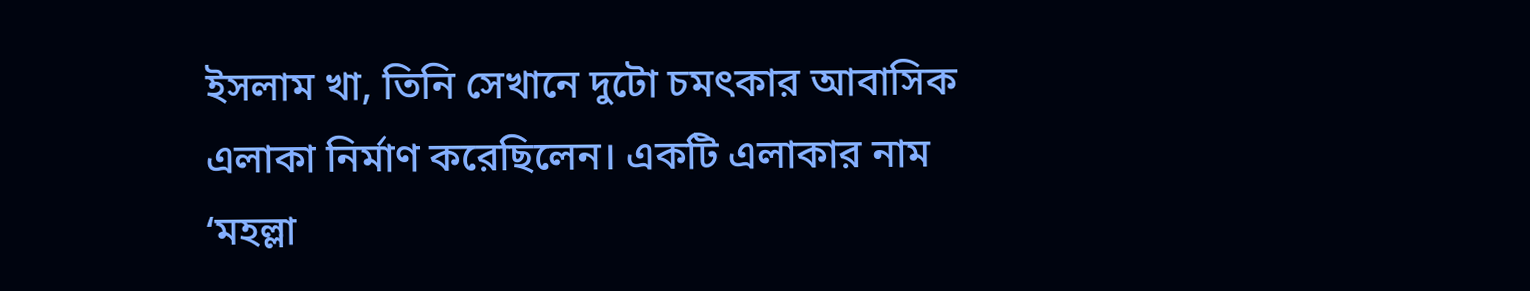ইসলাম খা, তিনি সেখানে দুটো চমৎকার আবাসিক এলাকা নির্মাণ করেছিলেন। একটি এলাকার নাম ‘মহল্লা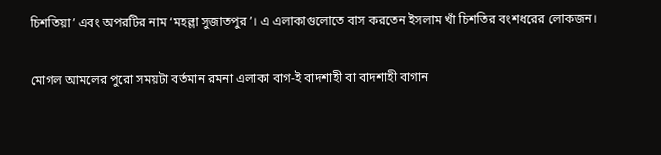চিশতিয়া’ এবং অপরটির নাম ‘মহল্লা সুজাতপুর’। এ এলাকাগুলোতে বাস করতেন ইসলাম খাঁ চিশতির বংশধরের লোকজন।

মোগল আমলের পুরো সময়টা বর্তমান রমনা এলাকা বাগ-ই বাদশাহী বা বাদশাহী বাগান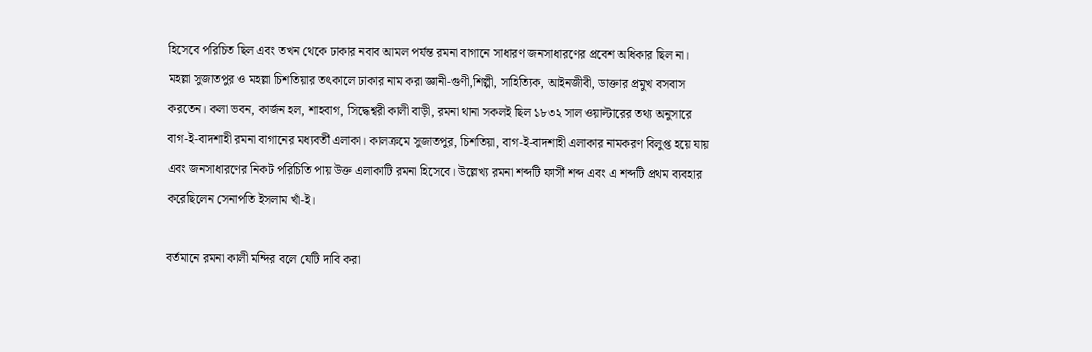হিসেবে পরিচিত ছিল এবং তখন থেকে ঢাকার নবাব আমল পর্যন্ত রমনা বাগানে সাধারণ জনসাধারণের প্রবেশ অধিকার ছিল না। মহল্লা সুজাতপুর ও মহল্লা চিশতিয়ার তৎকালে ঢাকার নাম করা জ্ঞানী-গুণী,শিল্পী, সাহিত্যিক, আইনজীবী, ডাক্তার প্রমুখ বসবাস করতেন। কলা ভবন, কার্জন হল, শাহবাগ, সিদ্ধেশ্বরী কালী বাড়ী, রমনা থানা সকলই ছিল ১৮৩২ সাল ওয়াল্টারের তথ্য অনুসারে বাগ-ই-বাদশাহী রমনা বাগানের মধ্যবর্তী এলাকা। কালক্রমে সুজাতপুর, চিশতিয়া, বাগ-ই-বাদশাহী এলাকার নামকরণ বিলুপ্ত হয়ে যায় এবং জনসাধারণের নিকট পরিচিতি পায় উক্ত এলাকাটি রমনা হিসেবে। উল্লেখ্য রমনা শব্দটি ফার্সী শব্দ এবং এ শব্দটি প্রথম ব্যবহার করেছিলেন সেনাপতি ইসলাম খাঁ-ই।

বর্তমানে রমনা কালী মন্দির বলে যেটি দাবি করা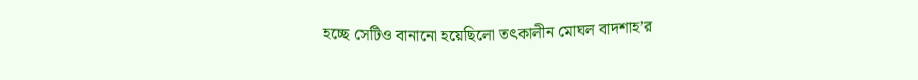হচ্ছে সেটিও বানানো হয়েছিলো তৎকালীন মোঘল বাদশাহ’র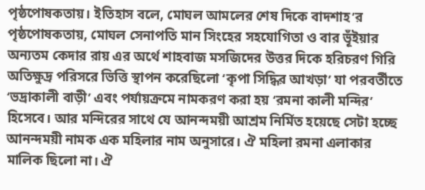পৃষ্ঠপোষকতায়। ইতিহাস বলে, মোঘল আমলের শেষ দিকে বাদশাহ’র পৃষ্ঠপোষকতায়, মোঘল সেনাপতি মান সিংহের সহযোগিতা ও বার ভূঁইয়ার অন্যতম কেদার রায় এর অর্থে শাহবাজ মসজিদের উত্তর দিকে হরিচরণ গিরি অতিক্ষুদ্র পরিসরে ভিত্তি স্থাপন করেছিলো ‘কৃপা সিদ্ধির আখড়া’ যা পরবর্তীতে ‘ভদ্রাকালী বাড়ী’ এবং পর্যায়ক্রমে নামকরণ করা হয় ‘রমনা কালী মন্দির’ হিসেবে। আর মন্দিরের সাথে যে আনন্দময়ী আশ্রম নির্মিত হয়েছে সেটা হচ্ছে আনন্দময়ী নামক এক মহিলার নাম অনুসারে। ঐ মহিলা রমনা এলাকার মালিক ছিলো না। ঐ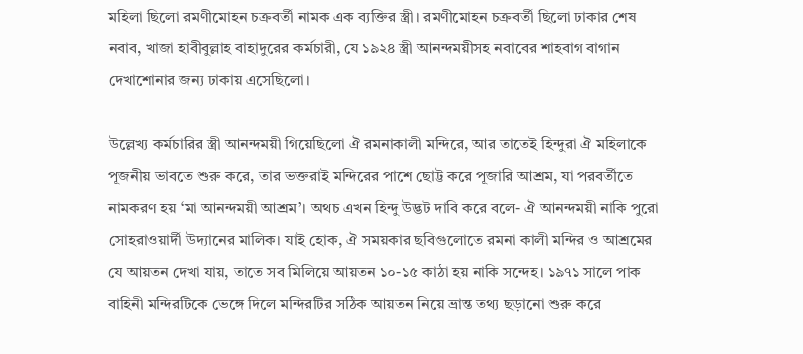মহিলা ছিলো রমণীমোহন চক্রবর্তী নামক এক ব্যক্তির স্ত্রী। রমণীমোহন চক্রবর্তী ছিলো ঢাকার শেষ নবাব, খাজা হাবীবুল্লাহ বাহাদুরের কর্মচারী, যে ১৯২৪ স্ত্রী আনন্দময়ীসহ নবাবের শাহবাগ বাগান দেখাশোনার জন্য ঢাকায় এসেছিলো।

উল্লেখ্য কর্মচারির স্ত্রী আনন্দময়ী গিয়েছিলো ঐ রমনাকালী মন্দিরে, আর তাতেই হিন্দুরা ঐ মহিলাকে পূজনীয় ভাবতে শুরু করে, তার ভক্তরাই মন্দিরের পাশে ছোট্ট করে পূজারি আশ্রম, যা পরবর্তীতে নামকরণ হয় ‘মা আনন্দময়ী আশ্রম’। অথচ এখন হিন্দু উদ্ভট দাবি করে বলে- ঐ আনন্দময়ী নাকি পুরো সোহরাওয়ার্দী উদ্যানের মালিক। যাই হোক, ঐ সময়কার ছবিগুলোতে রমনা কালী মন্দির ও আশ্রমের যে আয়তন দেখা যায়, তাতে সব মিলিয়ে আয়তন ১০-১৫ কাঠা হয় নাকি সন্দেহ। ১৯৭১ সালে পাক বাহিনী মন্দিরটিকে ভেঙ্গে দিলে মন্দিরটির সঠিক আয়তন নিয়ে ভ্রান্ত তথ্য ছড়ানো শুরু করে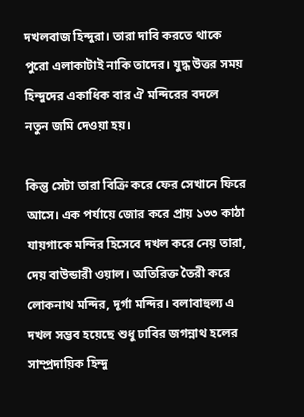দখলবাজ হিন্দুরা। তারা দাবি করতে থাকে পুরো এলাকাটাই নাকি তাদের। যুদ্ধ উত্তর সময় হিন্দুদের একাধিক বার ঐ মন্দিরের বদলে নতুন জমি দেওয়া হয়।

কিন্তু সেটা তারা বিক্রি করে ফের সেখানে ফিরে আসে। এক পর্যায়ে জোর করে প্রায় ১৩৩ কাঠা যায়গাকে মন্দির হিসেবে দখল করে নেয় তারা, দেয় বাউন্ডারী ওয়াল। অতিরিক্ত তৈরী করে লোকনাথ মন্দির, দূর্গা মন্দির। বলাবাহুল্য এ দখল সম্ভব হয়েছে শুধু ঢাবির জগন্নাথ হলের সাম্প্রদায়িক হিন্দু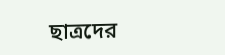ছাত্রদের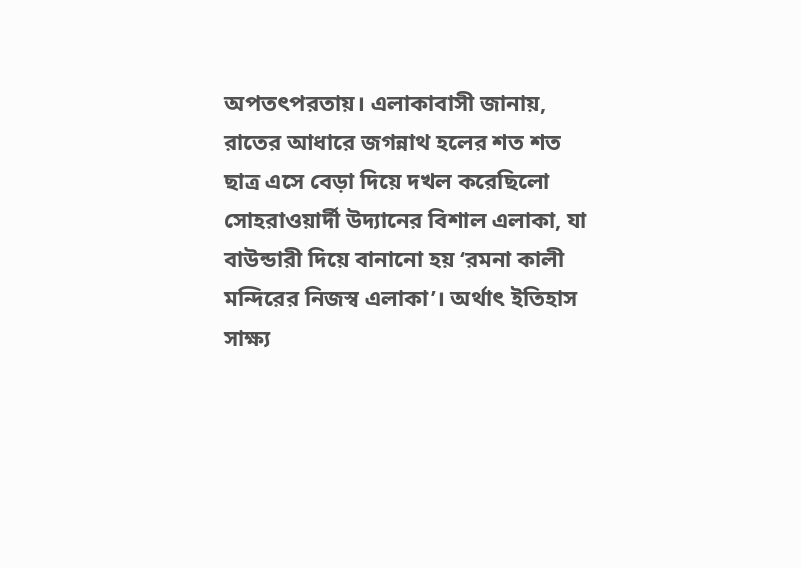অপতৎপরতায়। এলাকাবাসী জানায়, রাতের আধারে জগন্নাথ হলের শত শত ছাত্র এসে বেড়া দিয়ে দখল করেছিলো সোহরাওয়ার্দী উদ্যানের বিশাল এলাকা, যা বাউন্ডারী দিয়ে বানানো হয় ‘রমনা কালী মন্দিরের নিজস্ব এলাকা’। অর্থাৎ ইতিহাস সাক্ষ্য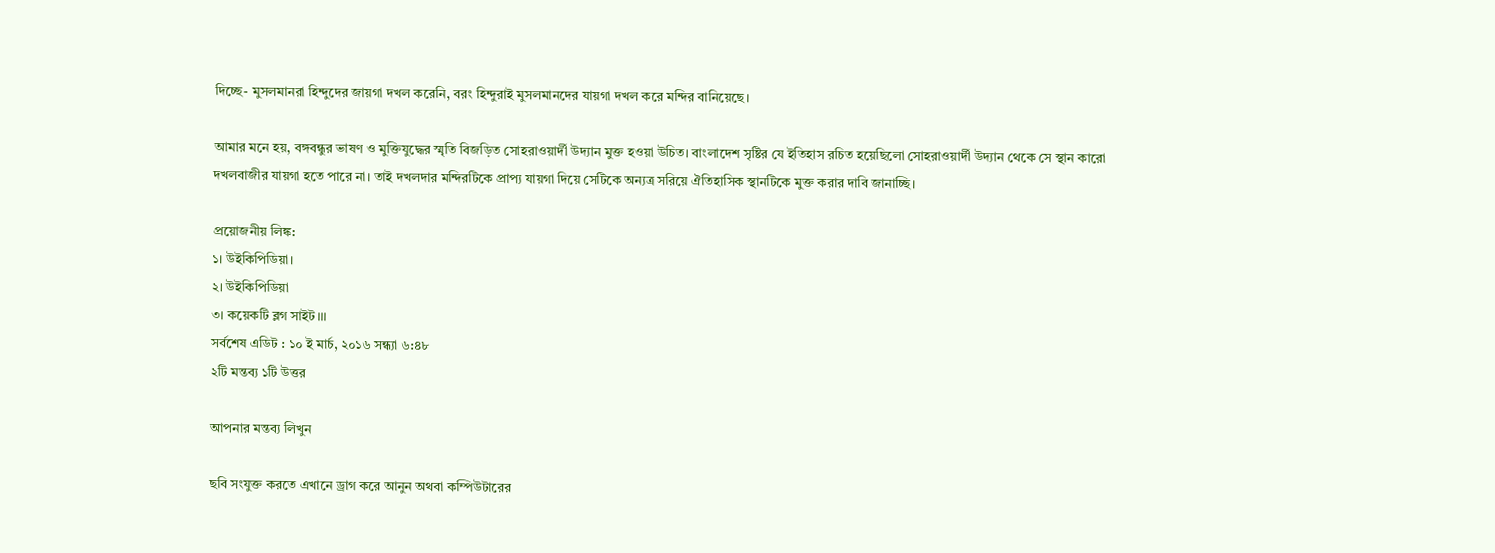দিচ্ছে- মুসলমানরা হিন্দুদের জায়গা দখল করেনি, বরং হিন্দুরাই মুসলমানদের যায়গা দখল করে মন্দির বানিয়েছে।

আমার মনে হয়, বঙ্গবন্ধুর ভাষণ ও মুক্তিযুদ্ধের স্মৃতি বিজড়িত সোহরাওয়ার্দী উদ্যান মুক্ত হওয়া উচিত। বাংলাদেশ সৃষ্টির যে ইতিহাস রচিত হয়েছিলো সোহরাওয়ার্দী উদ্যান থেকে সে স্থান কারো দখলবাজীর যায়গা হতে পারে না। তাই দখলদার মন্দিরটিকে প্রাপ্য যায়গা দিয়ে সেটিকে অন্যত্র সরিয়ে ঐতিহাসিক স্থানটিকে মুক্ত করার দাবি জানাচ্ছি।

প্রয়োজনীয় লিঙ্ক:
১। উইকিপিডিয়া।
২। উইকিপিডিয়া
৩। কয়েকটি ব্লগ সাইট।।।
সর্বশেষ এডিট : ১০ ই মার্চ, ২০১৬ সন্ধ্যা ৬:৪৮
২টি মন্তব্য ১টি উত্তর

আপনার মন্তব্য লিখুন

ছবি সংযুক্ত করতে এখানে ড্রাগ করে আনুন অথবা কম্পিউটারের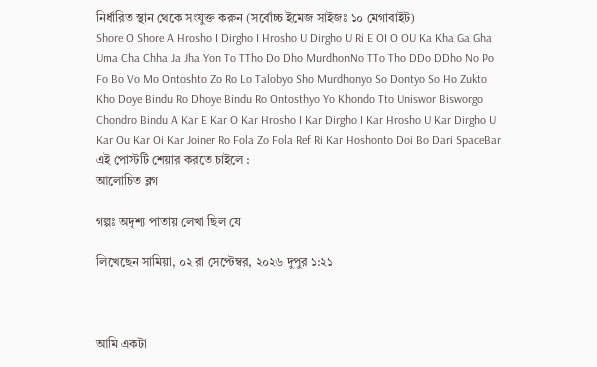নির্ধারিত স্থান থেকে সংযুক্ত করুন (সর্বোচ্চ ইমেজ সাইজঃ ১০ মেগাবাইট)
Shore O Shore A Hrosho I Dirgho I Hrosho U Dirgho U Ri E OI O OU Ka Kha Ga Gha Uma Cha Chha Ja Jha Yon To TTho Do Dho MurdhonNo TTo Tho DDo DDho No Po Fo Bo Vo Mo Ontoshto Zo Ro Lo Talobyo Sho Murdhonyo So Dontyo So Ho Zukto Kho Doye Bindu Ro Dhoye Bindu Ro Ontosthyo Yo Khondo Tto Uniswor Bisworgo Chondro Bindu A Kar E Kar O Kar Hrosho I Kar Dirgho I Kar Hrosho U Kar Dirgho U Kar Ou Kar Oi Kar Joiner Ro Fola Zo Fola Ref Ri Kar Hoshonto Doi Bo Dari SpaceBar
এই পোস্টটি শেয়ার করতে চাইলে :
আলোচিত ব্লগ

গল্পঃ অদৃশ্য পাতায় লেখা ছিল যে

লিখেছেন সামিয়া, ০২ রা সেপ্টেম্বর, ২০২৬ দুপুর ১:২১



আমি একটা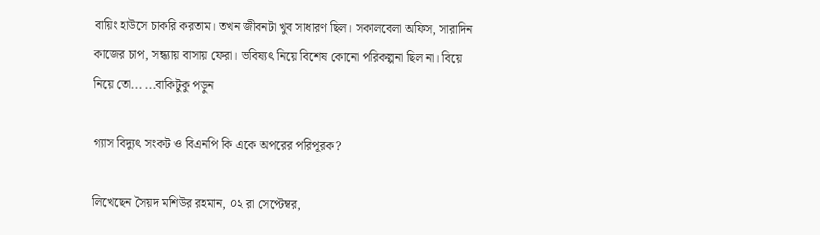বায়িং হাউসে চাকরি করতাম। তখন জীবনটা খুব সাধারণ ছিল। সকালবেলা অফিস, সারাদিন কাজের চাপ, সন্ধ্যায় বাসায় ফেরা। ভবিষ্যৎ নিয়ে বিশেষ কোনো পরিকল্পনা ছিল না। বিয়ে নিয়ে তো... ...বাকিটুকু পড়ুন

গ্যাস বিদ্যুৎ সংকট ও বিএনপি কি একে অপরের পরিপূরক?

লিখেছেন সৈয়দ মশিউর রহমান, ০২ রা সেপ্টেম্বর,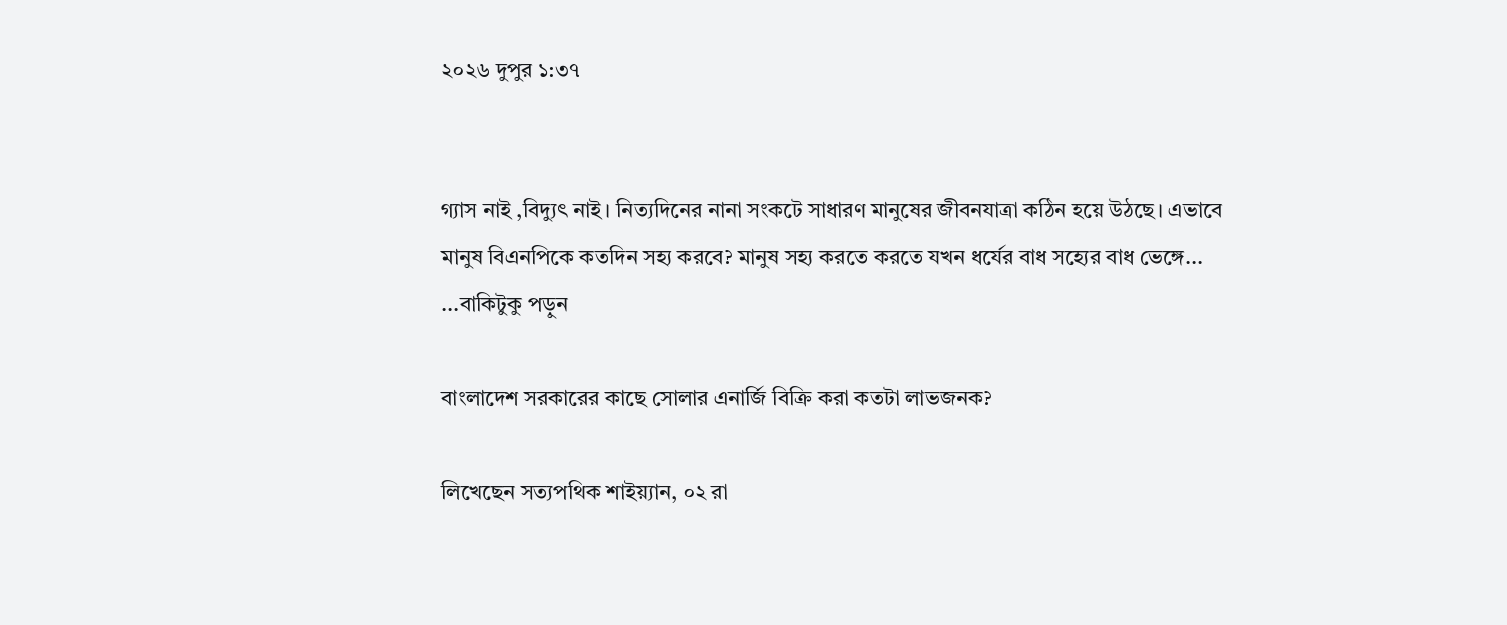২০২৬ দুপুর ১:৩৭


গ্যাস নাই ,বিদ্যুৎ নাই। নিত্যদিনের নানা সংকটে সাধারণ মানুষের জীবনযাত্রা কঠিন হয়ে উঠছে। এভাবে মানুষ বিএনপিকে কতদিন সহ্য করবে? মানুষ সহ্য করতে করতে যখন ধর্যের বাধ সহ্যের বাধ ভেঙ্গে... ...বাকিটুকু পড়ুন

বাংলাদেশ সরকারের কাছে সোলার এনার্জি বিক্রি করা কতটা লাভজনক?

লিখেছেন সত্যপথিক শাইয়্যান, ০২ রা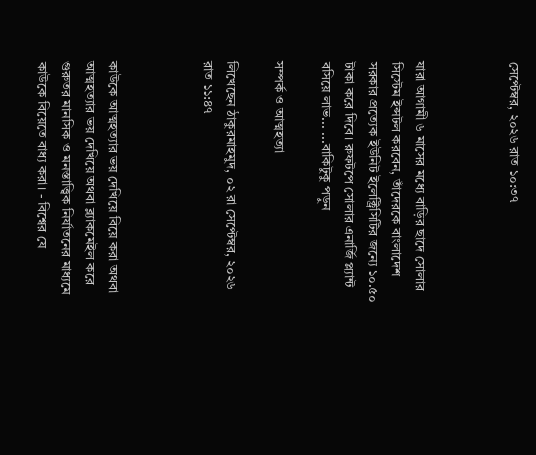সেপ্টেম্বর, ২০২৬ রাত ১০:৩৭



যারা আগামী ৬ মাসের মধ্যে বাড়ির ছাদে সোলার সিস্টেম ইন্সটল করবেন, তাঁদেরকে বাংলাদেশ সরকার প্রত্যেক ইউনিট ইলেক্ট্রিসিটির জন্যে ১০.৫০ টাকা করে দিবে। রুফটপে সোলার এনার্জি প্ল্যান্ট বসিয়ে লাভ... ...বাকিটুকু পড়ুন

সম্পর্ক ও আত্মহত্যা

লিখেছেন ঠাকুরমাহমুদ, ০২ রা সেপ্টেম্বর, ২০২৬ রাত ১১:৪৭



কাউকে আত্মহত্যার ভয় দেখিয়ে বিয়ে করা অথবা আত্মহত্যার ভয় দেখিয়ে অথবা ব্ল্যাকমেইল করে গুরুতর মানসিক ও মনস্তাত্ত্বিক নির্যাতনের মাধ্যমে কাউকে বিয়েতে বাধ্য করা। - বিশ্বের যে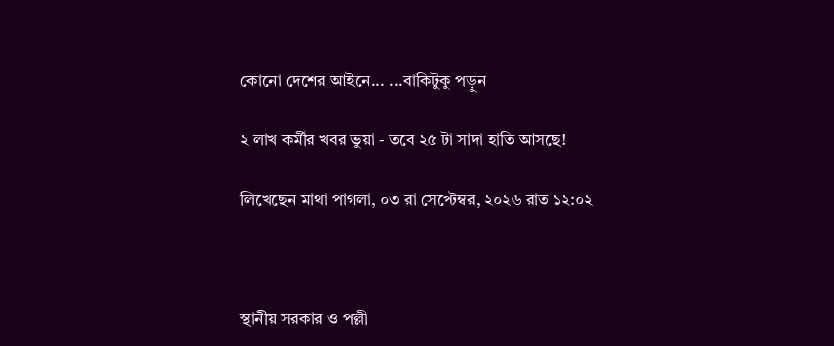কোনো দেশের আইনে... ...বাকিটুকু পড়ুন

২ লাখ কর্মীর খবর ভুয়া - তবে ২৫ টা সাদা হাতি আসছে!

লিখেছেন মাথা পাগলা, ০৩ রা সেপ্টেম্বর, ২০২৬ রাত ১২:০২



স্থানীয় সরকার ও পল্লী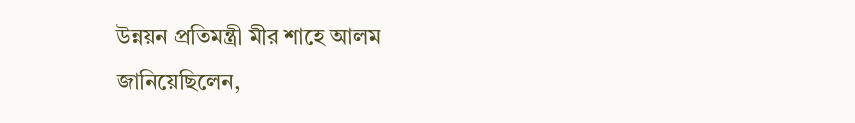উন্নয়ন প্রতিমন্ত্রী মীর শাহে আলম জানিয়েছিলেন,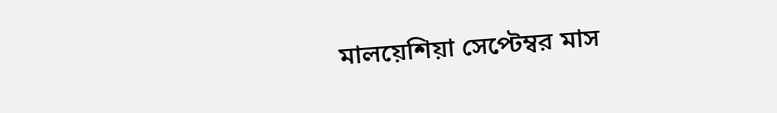মালয়েশিয়া সেপ্টেম্বর মাস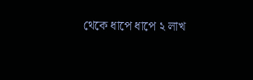থেকে ধাপে ধাপে ২ লাখ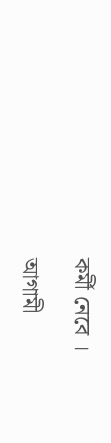কর্মী নেবে ।

আগামী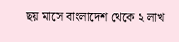ছয় মাসে বাংলাদেশ থেকে ২ লাখ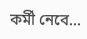কর্মী নেবে...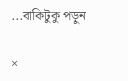...বাকিটুকু পড়ুন

×